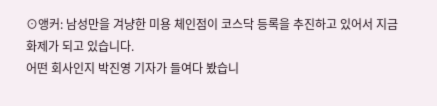⊙앵커: 남성만을 겨냥한 미용 체인점이 코스닥 등록을 추진하고 있어서 지금 화제가 되고 있습니다.
어떤 회사인지 박진영 기자가 들여다 봤습니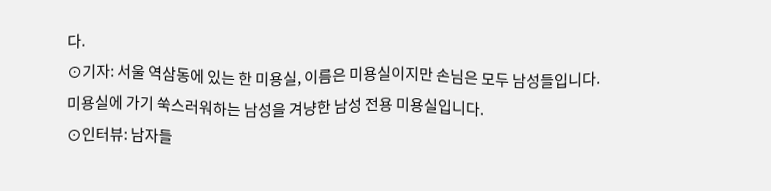다.
⊙기자: 서울 역삼동에 있는 한 미용실, 이름은 미용실이지만 손님은 모두 남성들입니다.
미용실에 가기 쑥스러워하는 남성을 겨냥한 남성 전용 미용실입니다.
⊙인터뷰: 남자들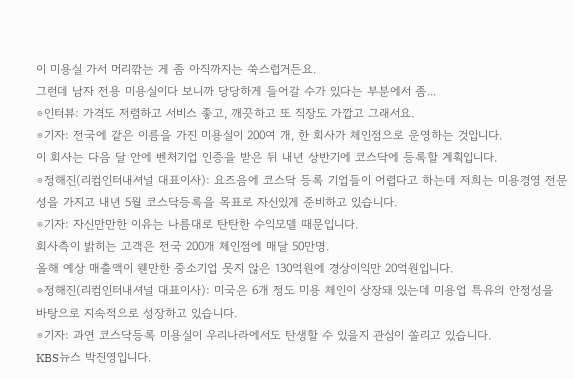이 미용실 가서 머리깎는 게 좀 아직까지는 쑥스럽거든요.
그런데 남자 전용 미용실이다 보니까 당당하게 들어갈 수가 있다는 부분에서 좀...
⊙인터뷰: 가격도 저렴하고 서비스 좋고, 깨끗하고 또 직장도 가깝고 그래서요.
⊙기자: 전국에 같은 이름을 가진 미용실이 200여 개, 한 회사가 체인점으로 운영하는 것입니다.
이 회사는 다음 달 안에 벤처기업 인증을 받은 뒤 내년 상반기에 코스닥에 등록할 계획입니다.
⊙정해진(리컴인터내셔널 대표이사): 요즈음에 코스닥 등록 기업들이 어렵다고 하는데 저희는 미용경영 전문성을 가지고 내년 5월 코스닥등록을 목표로 자신있게 준비하고 있습니다.
⊙기자: 자신만만한 이유는 나름대로 탄탄한 수익모델 때문입니다.
회사측이 밝히는 고객은 전국 200개 체인점에 매달 50만명.
올해 예상 매출액이 웬만한 중소기업 못지 않은 130억원에 경상이익만 20억원입니다.
⊙정해진(리컴인터내셔널 대표이사): 미국은 6개 정도 미용 체인이 상장돼 있는데 미용업 특유의 안정성을 바탕으로 지속적으로 성장하고 있습니다.
⊙기자: 과연 코스닥등록 미용실이 우리나라에서도 탄생할 수 있을지 관심이 쏠리고 있습니다.
KBS뉴스 박진영입니다.